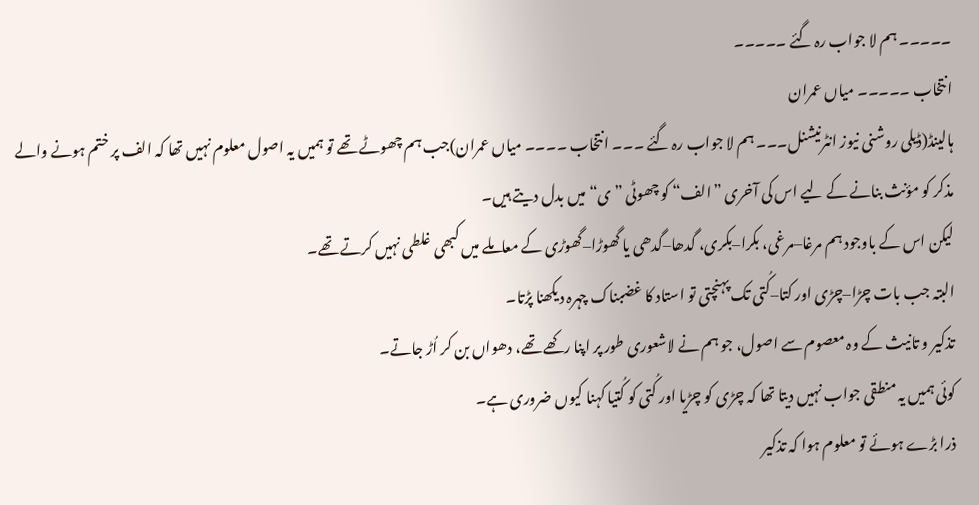۔۔۔۔۔ ہم لا جواب رہ گئے ۔۔۔۔۔
انتخاب ۔۔۔۔۔ میاں عمران
ہالینڈ(ڈیلی روشنی نیوز انٹرنیشنل۔۔۔ ہم لا جواب رہ گئے ۔۔۔ انتخاب ۔۔۔۔ میاں عمران)جب ہم چھوٹے تھے تو ہمیں یہ اصول معلوم نہیں تھا کہ الف پر ختم ہونے والے مذکر کو مؤنث بنانے کے لیے اس کی آخری ”الف“ کو چھوٹی ”ی“ میں بدل دیتے ہیں۔
لیکن اس کے باوجود ہم مرغا–مرغی، بکرا–بکری، گدھا–گدھی یا گھوڑا–گھوڑی کے معاملے میں کبھی غلطی نہیں کرتے تھے۔
البتہ جب بات چڑا–چڑی اور کتا–کُتی تک پہنچتی تو استاد کا غضبناک چہرہ دیکھنا پڑتا۔
تذکیر و تانیث کے وہ معصوم سے اصول، جو ہم نے لاشعوری طور پر اپنا رکھے تھے، دھواں بن کر اُڑ جاتے۔
کوئی ہمیں یہ منطقی جواب نہیں دیتا تھا کہ چڑی کو چڑیا اور کُتی کو کُتیا کہنا کیوں ضروری ہے۔
ذرا بڑے ہوئے تو معلوم ہوا کہ تذکیر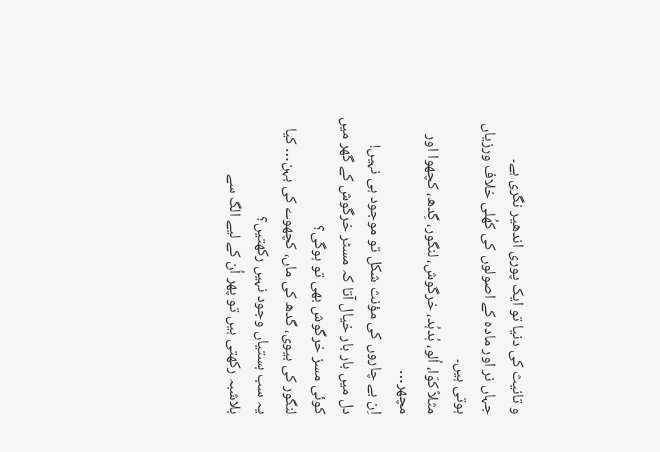و تانیث کی دنیا تو ایک پوری اندھیر نگری ہے۔
جہاں نر اور مادہ کے اصولوں کی کھُلی خلاف ورزیاں ہوتی ہیں۔
مثلاً کوّا، اُلو، ہُدہُد، خرگوش، لنگور، گِدھ، کچھوا اور مچھر…
اِن بے چاروں کی مؤنث شکل تو موجود ہی نہیں!
دل میں بار بار خیال آتا کہ مسٹر خرگوش کے گھر میں کوئی مسز خرگوش بھی تو ہوگی؟
لنگور کی بیوی، گدھ کی ماں، کچھوے کی بہن… کیا یہ سب ہستیاں وجود نہیں رکھتیں؟
بلاشبہ رکھتی ہیں تو پھر اُن کے لیے الگ سے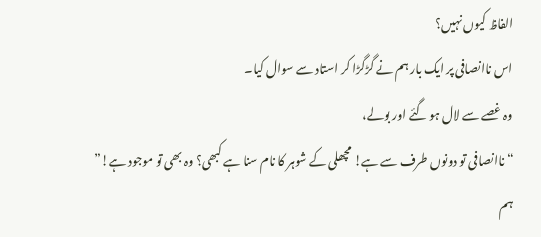الفاظ کیوں نہیں؟
اس ناانصافی پر ایک بار ہم نے گڑگڑا کر استاد سے سوال کیا۔
وہ غصے سے لال ہو گئے اور بولے،
“ناانصافی تو دونوں طرف سے ہے! مچھلی کے شوہر کا نام سنا ہے کبھی؟ وہ بھی تو موجود ہے!”
ہم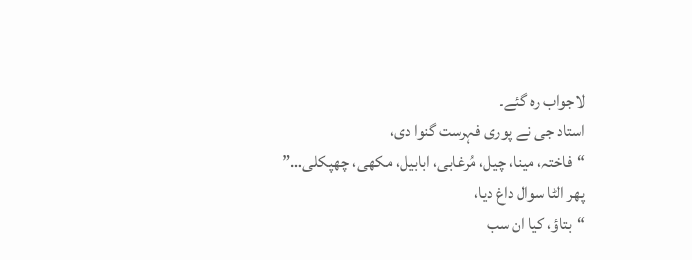لاجواب رہ گئے۔
استاد جی نے پوری فہرست گنوا دی،
“فاختہ، مینا، چیل، مُرغابی، ابابیل، مکھی، چھپکلی…”
پھر الٹا سوال داغ دیا،
“بتاؤ، کیا ان سب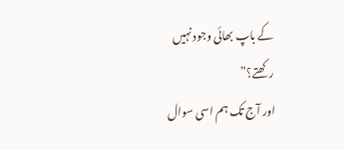کے باپ بھائی وجود نہیں رکھتے؟”
اور آج تک ہم اسی سوال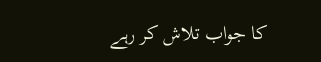کا جواب تلاش کر رہے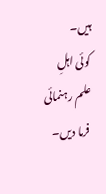ہیں۔
کوئی اہلِ علم رہنمائی فرما دیں۔